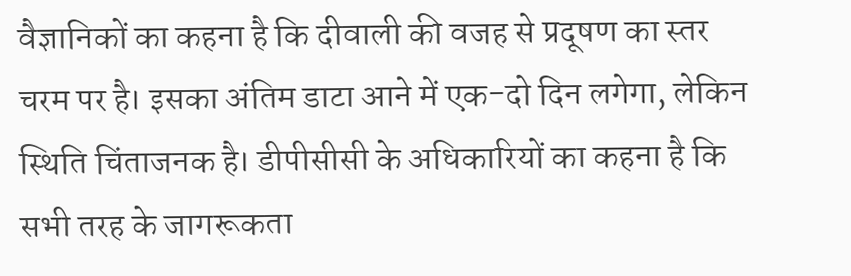वैज्ञानिकों का कहना है कि दीवाली की वजह से प्रदूषण का स्तर चरम पर है। इसका अंतिम डाटा आने में एक-दो दिन लगेगा, लेकिन स्थिति चिंताजनक है। डीपीसीसी के अधिकारियों का कहना है कि सभी तरह के जागरूकता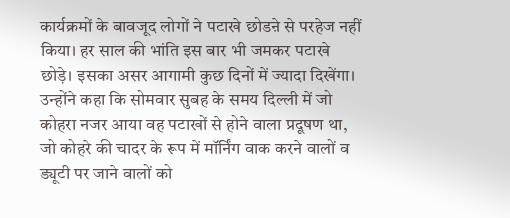कार्यक्रमों के बावजूद लोगों ने पटाखे छोडऩे से परहेज नहीं किया। हर साल की भांति इस बार भी जमकर पटाखे छोड़े। इसका असर आगामी कुछ दिनों में ज्यादा दिखेंगा। उन्होंने कहा कि सोमवार सुबह के समय दिल्ली में जो कोहरा नजर आया वह पटाखों से होने वाला प्रदूषण था, जो कोहरे की चादर के रूप में मॉर्निंग वाक करने वालों व ड्यूटी पर जाने वालों को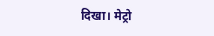दिखा। मेट्रो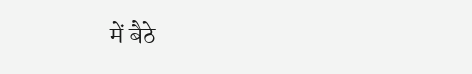में बैठे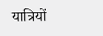यात्रियों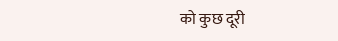को कुछ दूरी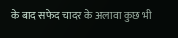के बाद सफेद चादर के अलावा कुछ भी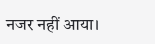नजर नहीं आया।